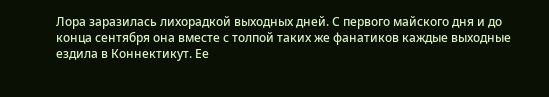Лора заразилась лихорадкой выходных дней. С первого майского дня и до конца сентября она вместе с толпой таких же фанатиков каждые выходные ездила в Коннектикут. Ее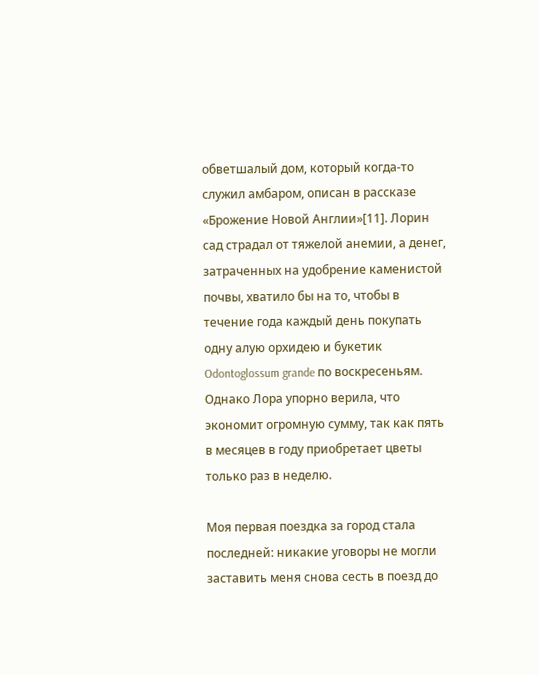обветшалый дом, который когда-то служил амбаром, описан в рассказе «Брожение Новой Англии»[11]. Лорин сад страдал от тяжелой анемии, а денег, затраченных на удобрение каменистой почвы, хватило бы на то, чтобы в течение года каждый день покупать одну алую орхидею и букетик Odontoglossum grande по воскресеньям. Однако Лора упорно верила, что экономит огромную сумму, так как пять в месяцев в году приобретает цветы только раз в неделю.

Моя первая поездка за город стала последней: никакие уговоры не могли заставить меня снова сесть в поезд до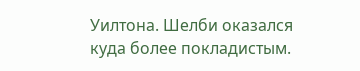Уилтона. Шелби оказался куда более покладистым.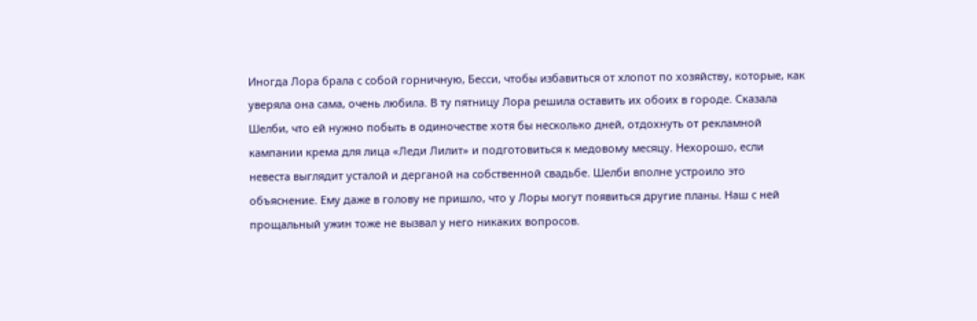Иногда Лора брала с собой горничную, Бесси, чтобы избавиться от хлопот по хозяйству, которые, как уверяла она сама, очень любила. В ту пятницу Лора решила оставить их обоих в городе. Сказала Шелби, что ей нужно побыть в одиночестве хотя бы несколько дней, отдохнуть от рекламной кампании крема для лица «Леди Лилит» и подготовиться к медовому месяцу. Нехорошо, если невеста выглядит усталой и дерганой на собственной свадьбе. Шелби вполне устроило это объяснение. Ему даже в голову не пришло, что у Лоры могут появиться другие планы. Наш с ней прощальный ужин тоже не вызвал у него никаких вопросов.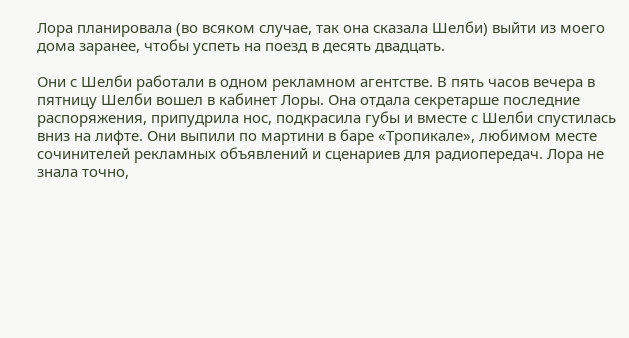Лора планировала (во всяком случае, так она сказала Шелби) выйти из моего дома заранее, чтобы успеть на поезд в десять двадцать.

Они с Шелби работали в одном рекламном агентстве. В пять часов вечера в пятницу Шелби вошел в кабинет Лоры. Она отдала секретарше последние распоряжения, припудрила нос, подкрасила губы и вместе с Шелби спустилась вниз на лифте. Они выпили по мартини в баре «Тропикале», любимом месте сочинителей рекламных объявлений и сценариев для радиопередач. Лора не знала точно,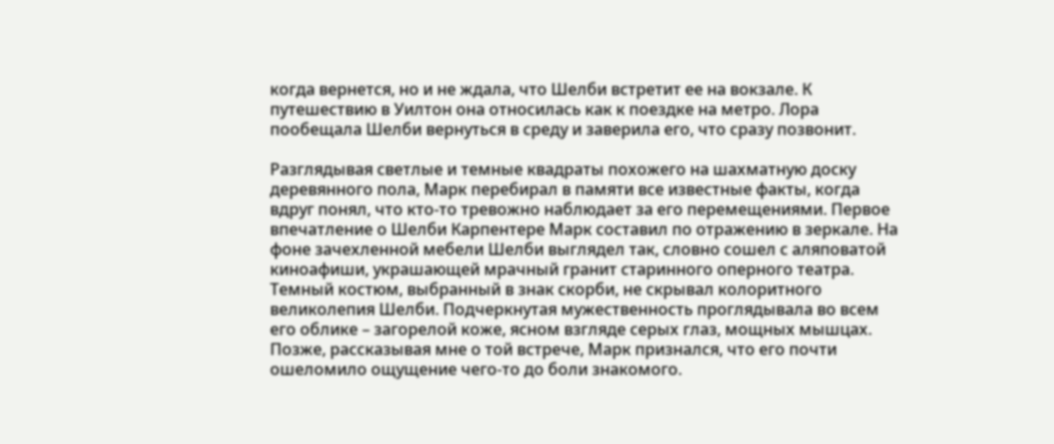когда вернется, но и не ждала, что Шелби встретит ее на вокзале. К путешествию в Уилтон она относилась как к поездке на метро. Лора пообещала Шелби вернуться в среду и заверила его, что сразу позвонит.

Разглядывая светлые и темные квадраты похожего на шахматную доску деревянного пола, Марк перебирал в памяти все известные факты, когда вдруг понял, что кто-то тревожно наблюдает за его перемещениями. Первое впечатление о Шелби Карпентере Марк составил по отражению в зеркале. На фоне зачехленной мебели Шелби выглядел так, словно сошел с аляповатой киноафиши, украшающей мрачный гранит старинного оперного театра. Темный костюм, выбранный в знак скорби, не скрывал колоритного великолепия Шелби. Подчеркнутая мужественность проглядывала во всем его облике – загорелой коже, ясном взгляде серых глаз, мощных мышцах. Позже, рассказывая мне о той встрече, Марк признался, что его почти ошеломило ощущение чего-то до боли знакомого.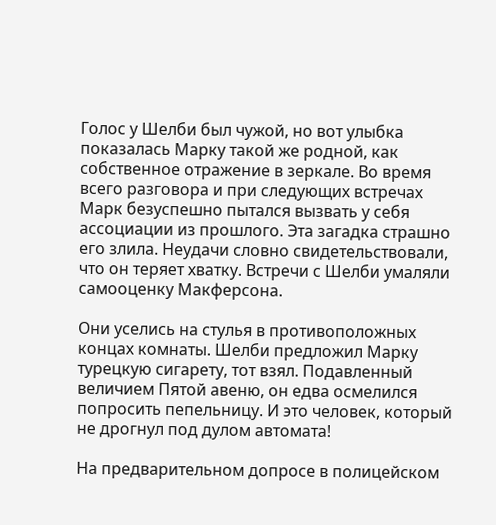Голос у Шелби был чужой, но вот улыбка показалась Марку такой же родной, как собственное отражение в зеркале. Во время всего разговора и при следующих встречах Марк безуспешно пытался вызвать у себя ассоциации из прошлого. Эта загадка страшно его злила. Неудачи словно свидетельствовали, что он теряет хватку. Встречи с Шелби умаляли самооценку Макферсона.

Они уселись на стулья в противоположных концах комнаты. Шелби предложил Марку турецкую сигарету, тот взял. Подавленный величием Пятой авеню, он едва осмелился попросить пепельницу. И это человек, который не дрогнул под дулом автомата!

На предварительном допросе в полицейском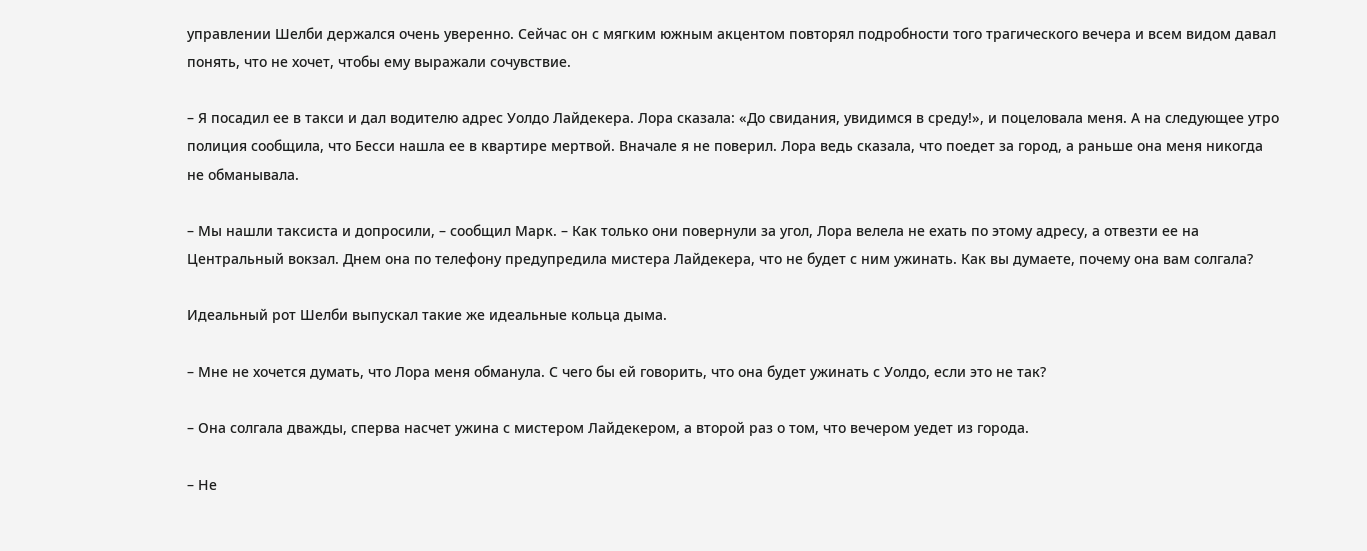управлении Шелби держался очень уверенно. Сейчас он с мягким южным акцентом повторял подробности того трагического вечера и всем видом давал понять, что не хочет, чтобы ему выражали сочувствие.

– Я посадил ее в такси и дал водителю адрес Уолдо Лайдекера. Лора сказала: «До свидания, увидимся в среду!», и поцеловала меня. А на следующее утро полиция сообщила, что Бесси нашла ее в квартире мертвой. Вначале я не поверил. Лора ведь сказала, что поедет за город, а раньше она меня никогда не обманывала.

– Мы нашли таксиста и допросили, – сообщил Марк. – Как только они повернули за угол, Лора велела не ехать по этому адресу, а отвезти ее на Центральный вокзал. Днем она по телефону предупредила мистера Лайдекера, что не будет с ним ужинать. Как вы думаете, почему она вам солгала?

Идеальный рот Шелби выпускал такие же идеальные кольца дыма.

– Мне не хочется думать, что Лора меня обманула. С чего бы ей говорить, что она будет ужинать с Уолдо, если это не так?

– Она солгала дважды, сперва насчет ужина с мистером Лайдекером, а второй раз о том, что вечером уедет из города.

– Не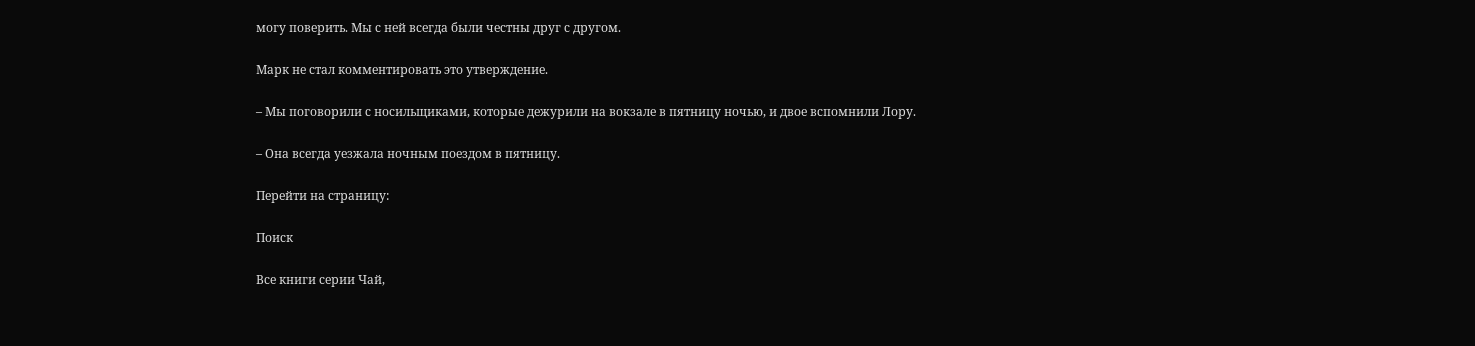могу поверить. Мы с ней всегда были честны друг с другом.

Марк не стал комментировать это утверждение.

– Мы поговорили с носильщиками, которые дежурили на вокзале в пятницу ночью, и двое вспомнили Лору.

– Она всегда уезжала ночным поездом в пятницу.

Перейти на страницу:

Поиск

Все книги серии Чай,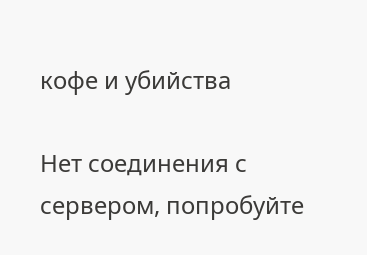кофе и убийства

Нет соединения с сервером, попробуйте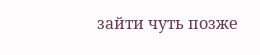зайти чуть позже